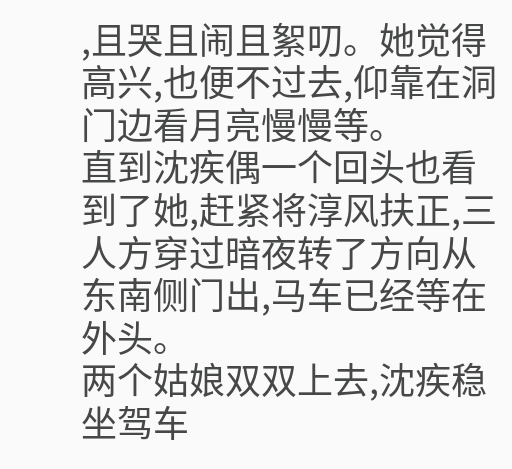,且哭且闹且絮叨。她觉得高兴,也便不过去,仰靠在洞门边看月亮慢慢等。
直到沈疾偶一个回头也看到了她,赶紧将淳风扶正,三人方穿过暗夜转了方向从东南侧门出,马车已经等在外头。
两个姑娘双双上去,沈疾稳坐驾车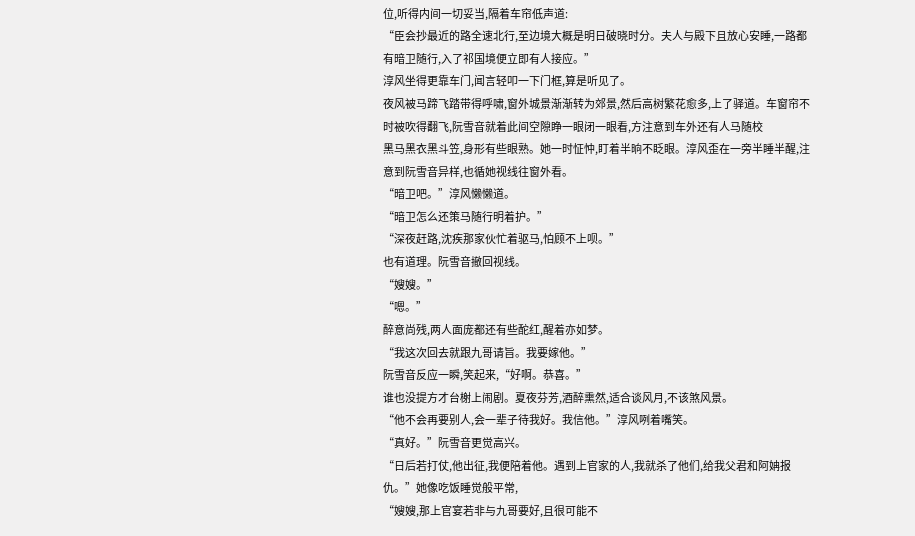位,听得内间一切妥当,隔着车帘低声道:
“臣会抄最近的路全速北行,至边境大概是明日破晓时分。夫人与殿下且放心安睡,一路都有暗卫随行,入了祁国境便立即有人接应。”
淳风坐得更靠车门,闻言轻叩一下门框,算是听见了。
夜风被马蹄飞踏带得呼啸,窗外城景渐渐转为郊景,然后高树繁花愈多,上了驿道。车窗帘不时被吹得翻飞,阮雪音就着此间空隙睁一眼闭一眼看,方注意到车外还有人马随校
黑马黑衣黑斗笠,身形有些眼熟。她一时怔忡,盯着半晌不眨眼。淳风歪在一旁半睡半醒,注意到阮雪音异样,也循她视线往窗外看。
“暗卫吧。”淳风懒懒道。
“暗卫怎么还策马随行明着护。”
“深夜赶路,沈疾那家伙忙着驱马,怕顾不上呗。”
也有道理。阮雪音撤回视线。
“嫂嫂。”
“嗯。”
醉意尚残,两人面庞都还有些酡红,醒着亦如梦。
“我这次回去就跟九哥请旨。我要嫁他。”
阮雪音反应一瞬,笑起来,“好啊。恭喜。”
谁也没提方才台榭上闹剧。夏夜芬芳,酒醉熏然,适合谈风月,不该煞风景。
“他不会再要别人,会一辈子待我好。我信他。”淳风咧着嘴笑。
“真好。”阮雪音更觉高兴。
“日后若打仗,他出征,我便陪着他。遇到上官家的人,我就杀了他们,给我父君和阿姌报仇。”她像吃饭睡觉般平常,
“嫂嫂,那上官宴若非与九哥要好,且很可能不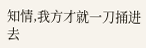知情,我方才就一刀捅进去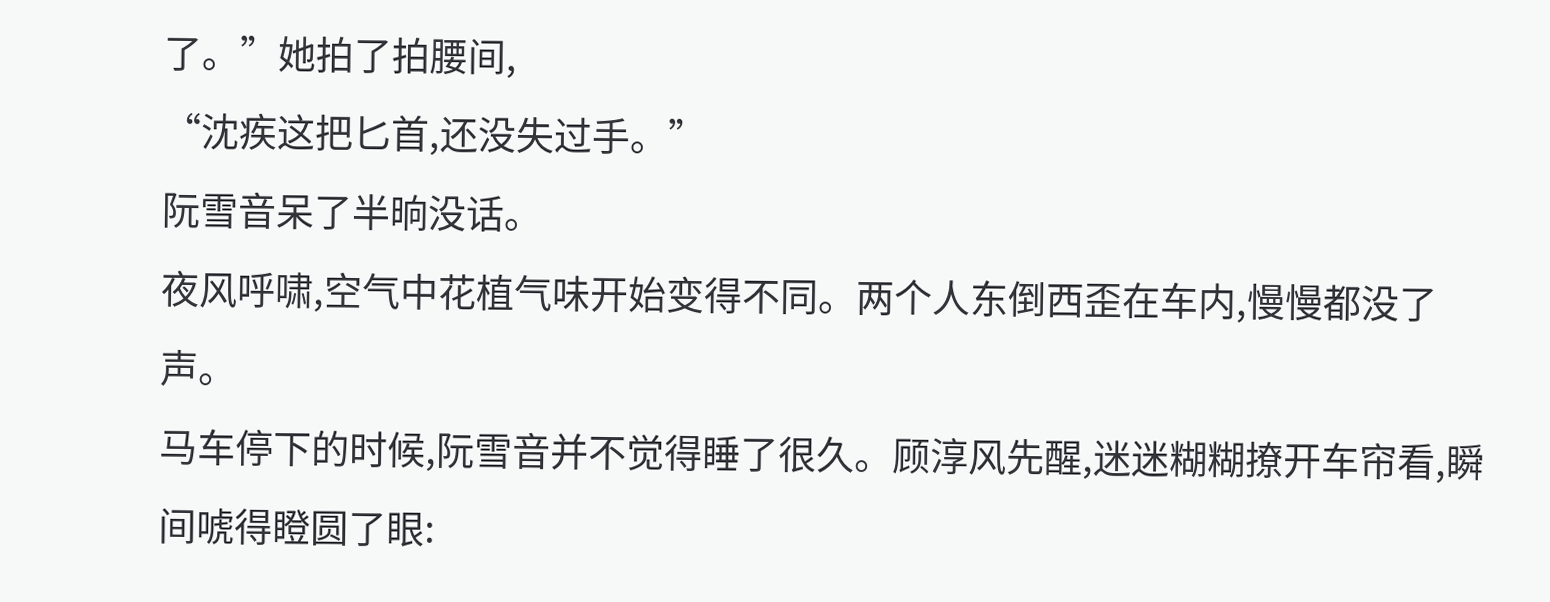了。”她拍了拍腰间,
“沈疾这把匕首,还没失过手。”
阮雪音呆了半晌没话。
夜风呼啸,空气中花植气味开始变得不同。两个人东倒西歪在车内,慢慢都没了声。
马车停下的时候,阮雪音并不觉得睡了很久。顾淳风先醒,迷迷糊糊撩开车帘看,瞬间唬得瞪圆了眼: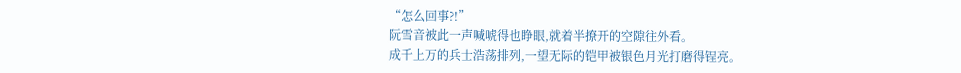“怎么回事?!”
阮雪音被此一声喊唬得也睁眼,就着半撩开的空隙往外看。
成千上万的兵士浩荡排列,一望无际的铠甲被银色月光打磨得锃亮。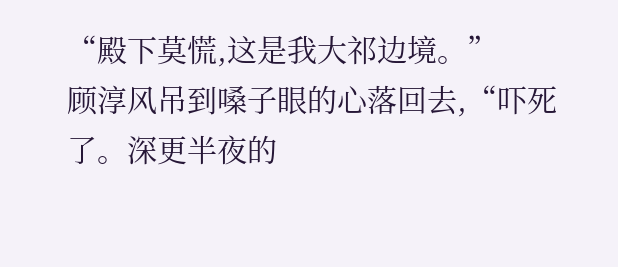“殿下莫慌,这是我大祁边境。”
顾淳风吊到嗓子眼的心落回去,“吓死了。深更半夜的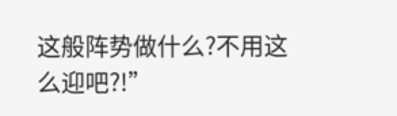这般阵势做什么?不用这么迎吧?!”